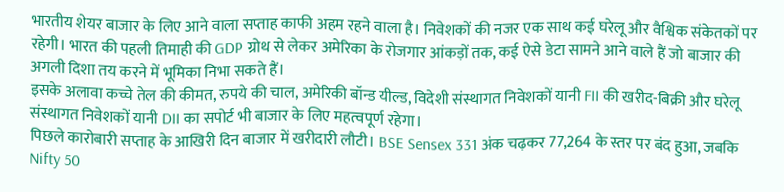भारतीय शेयर बाजार के लिए आने वाला सप्ताह काफी अहम रहने वाला है। निवेशकों की नजर एक साथ कई घरेलू और वैश्विक संकेतकों पर रहेगी। भारत की पहली तिमाही की GDP ग्रोथ से लेकर अमेरिका के रोजगार आंकड़ों तक, कई ऐसे डेटा सामने आने वाले हैं जो बाजार की अगली दिशा तय करने में भूमिका निभा सकते हैं।
इसके अलावा कच्चे तेल की कीमत, रुपये की चाल, अमेरिकी बॉन्ड यील्ड, विदेशी संस्थागत निवेशकों यानी FII की खरीद-बिक्री और घरेलू संस्थागत निवेशकों यानी DII का सपोर्ट भी बाजार के लिए महत्वपूर्ण रहेगा।
पिछले कारोबारी सप्ताह के आखिरी दिन बाजार में खरीदारी लौटी। BSE Sensex 331 अंक चढ़कर 77,264 के स्तर पर बंद हुआ, जबकि Nifty 50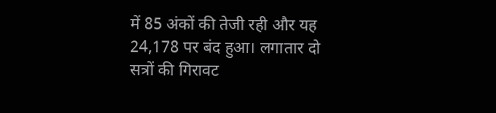में 85 अंकों की तेजी रही और यह 24,178 पर बंद हुआ। लगातार दो सत्रों की गिरावट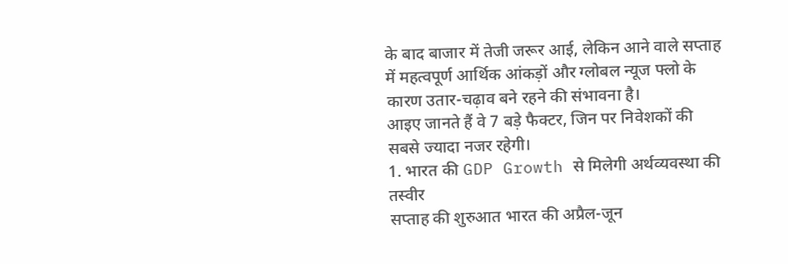के बाद बाजार में तेजी जरूर आई, लेकिन आने वाले सप्ताह में महत्वपूर्ण आर्थिक आंकड़ों और ग्लोबल न्यूज फ्लो के कारण उतार-चढ़ाव बने रहने की संभावना है।
आइए जानते हैं वे 7 बड़े फैक्टर, जिन पर निवेशकों की सबसे ज्यादा नजर रहेगी।
1. भारत की GDP Growth से मिलेगी अर्थव्यवस्था की तस्वीर
सप्ताह की शुरुआत भारत की अप्रैल-जून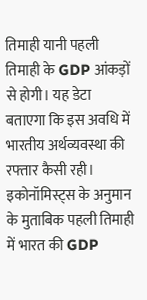तिमाही यानी पहली तिमाही के GDP आंकड़ों से होगी। यह डेटा बताएगा कि इस अवधि में भारतीय अर्थव्यवस्था की रफ्तार कैसी रही।
इकोनॉमिस्ट्स के अनुमान के मुताबिक पहली तिमाही में भारत की GDP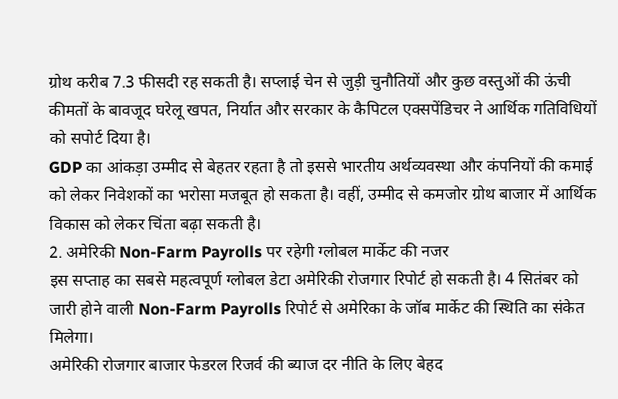ग्रोथ करीब 7.3 फीसदी रह सकती है। सप्लाई चेन से जुड़ी चुनौतियों और कुछ वस्तुओं की ऊंची कीमतों के बावजूद घरेलू खपत, निर्यात और सरकार के कैपिटल एक्सपेंडिचर ने आर्थिक गतिविधियों को सपोर्ट दिया है।
GDP का आंकड़ा उम्मीद से बेहतर रहता है तो इससे भारतीय अर्थव्यवस्था और कंपनियों की कमाई को लेकर निवेशकों का भरोसा मजबूत हो सकता है। वहीं, उम्मीद से कमजोर ग्रोथ बाजार में आर्थिक विकास को लेकर चिंता बढ़ा सकती है।
2. अमेरिकी Non-Farm Payrolls पर रहेगी ग्लोबल मार्केट की नजर
इस सप्ताह का सबसे महत्वपूर्ण ग्लोबल डेटा अमेरिकी रोजगार रिपोर्ट हो सकती है। 4 सितंबर को जारी होने वाली Non-Farm Payrolls रिपोर्ट से अमेरिका के जॉब मार्केट की स्थिति का संकेत मिलेगा।
अमेरिकी रोजगार बाजार फेडरल रिजर्व की ब्याज दर नीति के लिए बेहद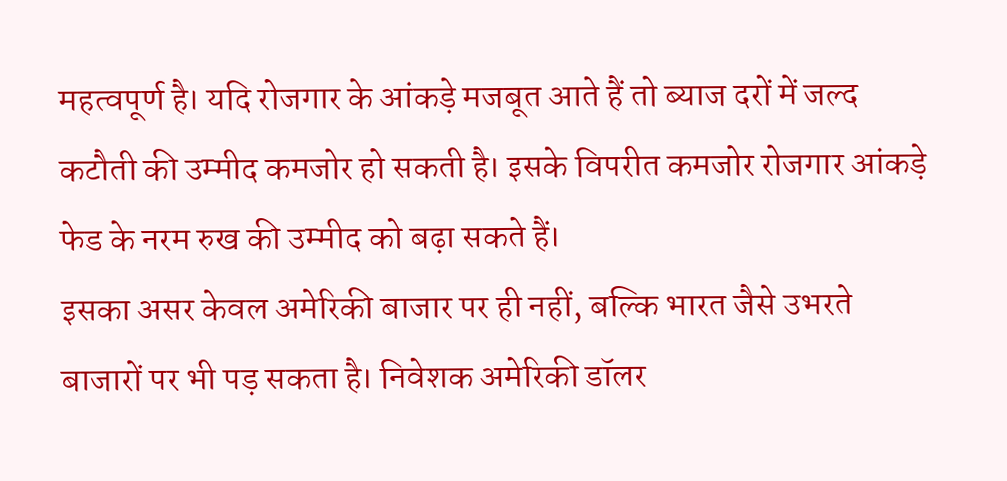महत्वपूर्ण है। यदि रोजगार के आंकड़े मजबूत आते हैं तो ब्याज दरों में जल्द कटौती की उम्मीद कमजोर हो सकती है। इसके विपरीत कमजोर रोजगार आंकड़े फेड के नरम रुख की उम्मीद को बढ़ा सकते हैं।
इसका असर केवल अमेरिकी बाजार पर ही नहीं, बल्कि भारत जैसे उभरते बाजारों पर भी पड़ सकता है। निवेशक अमेरिकी डॉलर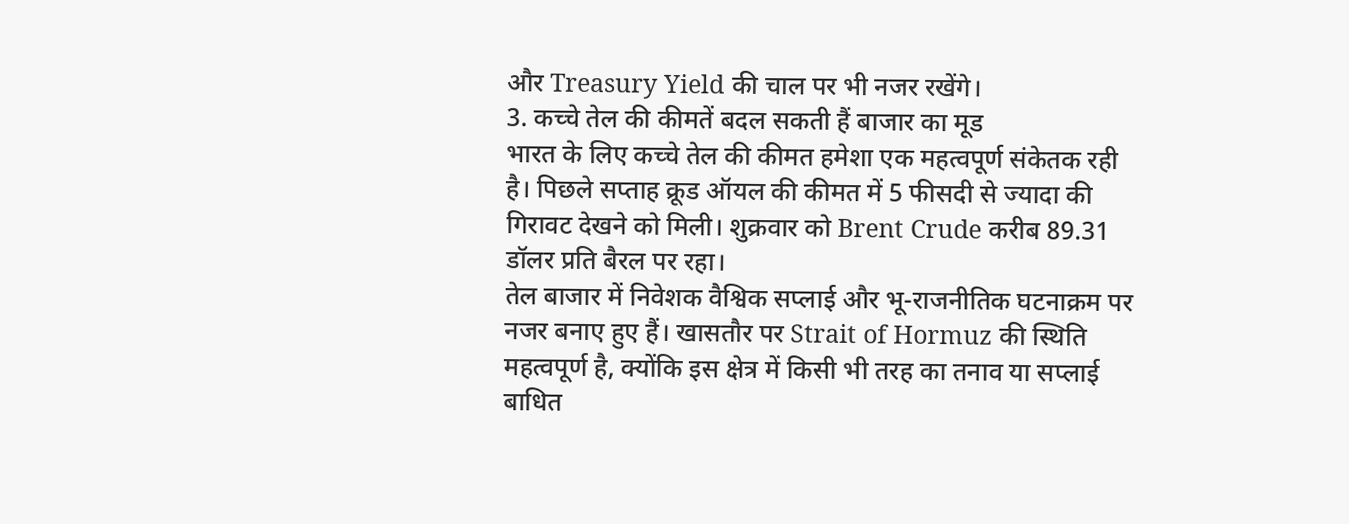और Treasury Yield की चाल पर भी नजर रखेंगे।
3. कच्चे तेल की कीमतें बदल सकती हैं बाजार का मूड
भारत के लिए कच्चे तेल की कीमत हमेशा एक महत्वपूर्ण संकेतक रही है। पिछले सप्ताह क्रूड ऑयल की कीमत में 5 फीसदी से ज्यादा की गिरावट देखने को मिली। शुक्रवार को Brent Crude करीब 89.31 डॉलर प्रति बैरल पर रहा।
तेल बाजार में निवेशक वैश्विक सप्लाई और भू-राजनीतिक घटनाक्रम पर नजर बनाए हुए हैं। खासतौर पर Strait of Hormuz की स्थिति महत्वपूर्ण है, क्योंकि इस क्षेत्र में किसी भी तरह का तनाव या सप्लाई बाधित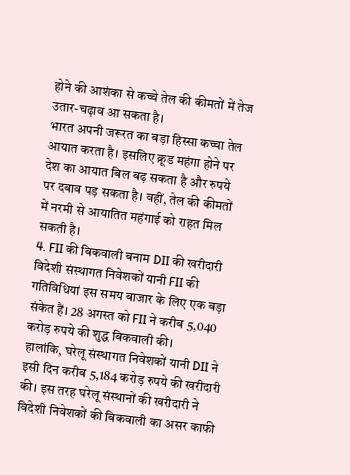होने की आशंका से कच्चे तेल की कीमतों में तेज उतार-चढ़ाव आ सकता है।
भारत अपनी जरूरत का बड़ा हिस्सा कच्चा तेल आयात करता है। इसलिए क्रूड महंगा होने पर देश का आयात बिल बढ़ सकता है और रुपये पर दबाव पड़ सकता है। वहीं, तेल की कीमतों में नरमी से आयातित महंगाई को राहत मिल सकती है।
4. FII की बिकवाली बनाम DII की खरीदारी
विदेशी संस्थागत निवेशकों यानी FII की गतिविधियां इस समय बाजार के लिए एक बड़ा संकेत हैं। 28 अगस्त को FII ने करीब 5,040 करोड़ रुपये की शुद्ध बिकवाली की।
हालांकि, घरेलू संस्थागत निवेशकों यानी DII ने इसी दिन करीब 5,184 करोड़ रुपये की खरीदारी की। इस तरह घरेलू संस्थानों की खरीदारी ने विदेशी निवेशकों की बिकवाली का असर काफी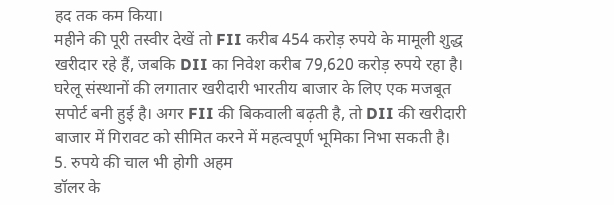हद तक कम किया।
महीने की पूरी तस्वीर देखें तो FII करीब 454 करोड़ रुपये के मामूली शुद्ध खरीदार रहे हैं, जबकि DII का निवेश करीब 79,620 करोड़ रुपये रहा है।
घरेलू संस्थानों की लगातार खरीदारी भारतीय बाजार के लिए एक मजबूत सपोर्ट बनी हुई है। अगर FII की बिकवाली बढ़ती है, तो DII की खरीदारी बाजार में गिरावट को सीमित करने में महत्वपूर्ण भूमिका निभा सकती है।
5. रुपये की चाल भी होगी अहम
डॉलर के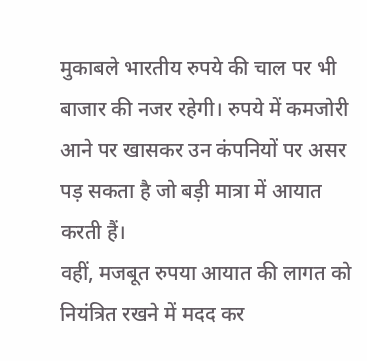मुकाबले भारतीय रुपये की चाल पर भी बाजार की नजर रहेगी। रुपये में कमजोरी आने पर खासकर उन कंपनियों पर असर पड़ सकता है जो बड़ी मात्रा में आयात करती हैं।
वहीं, मजबूत रुपया आयात की लागत को नियंत्रित रखने में मदद कर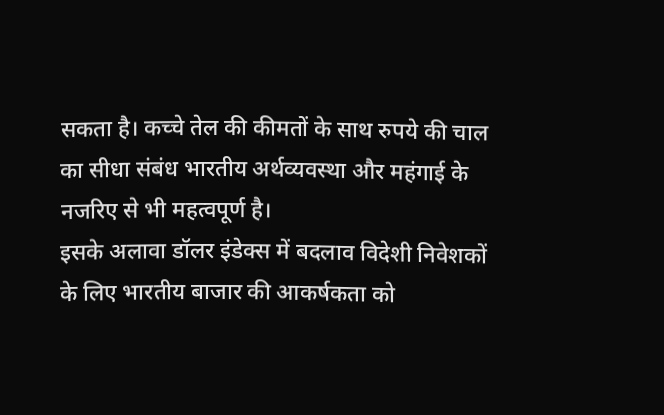सकता है। कच्चे तेल की कीमतों के साथ रुपये की चाल का सीधा संबंध भारतीय अर्थव्यवस्था और महंगाई के नजरिए से भी महत्वपूर्ण है।
इसके अलावा डॉलर इंडेक्स में बदलाव विदेशी निवेशकों के लिए भारतीय बाजार की आकर्षकता को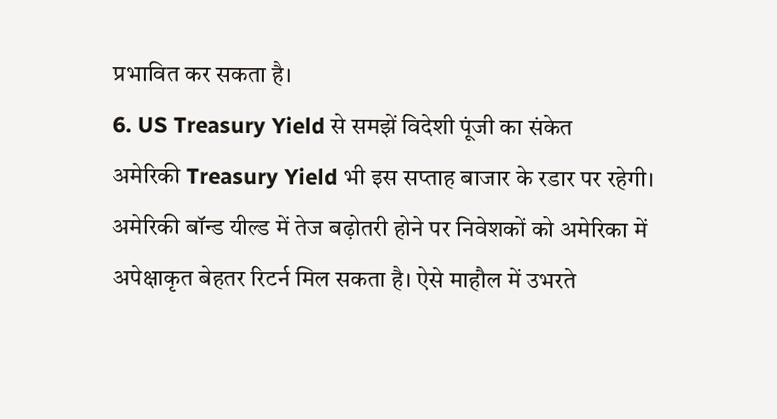प्रभावित कर सकता है।
6. US Treasury Yield से समझें विदेशी पूंजी का संकेत
अमेरिकी Treasury Yield भी इस सप्ताह बाजार के रडार पर रहेगी। अमेरिकी बॉन्ड यील्ड में तेज बढ़ोतरी होने पर निवेशकों को अमेरिका में अपेक्षाकृत बेहतर रिटर्न मिल सकता है। ऐसे माहौल में उभरते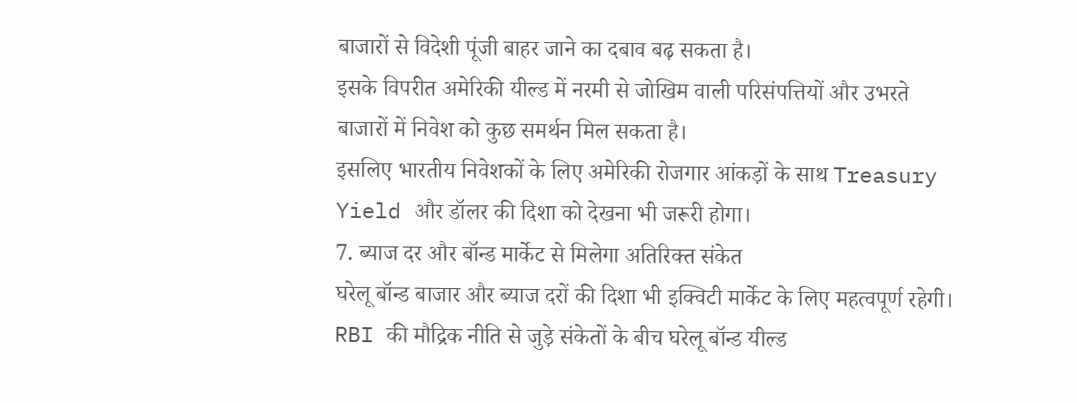बाजारों से विदेशी पूंजी बाहर जाने का दबाव बढ़ सकता है।
इसके विपरीत अमेरिकी यील्ड में नरमी से जोखिम वाली परिसंपत्तियों और उभरते बाजारों में निवेश को कुछ समर्थन मिल सकता है।
इसलिए भारतीय निवेशकों के लिए अमेरिकी रोजगार आंकड़ों के साथ Treasury Yield और डॉलर की दिशा को देखना भी जरूरी होगा।
7. ब्याज दर और बॉन्ड मार्केट से मिलेगा अतिरिक्त संकेत
घरेलू बॉन्ड बाजार और ब्याज दरों की दिशा भी इक्विटी मार्केट के लिए महत्वपूर्ण रहेगी। RBI की मौद्रिक नीति से जुड़े संकेतों के बीच घरेलू बॉन्ड यील्ड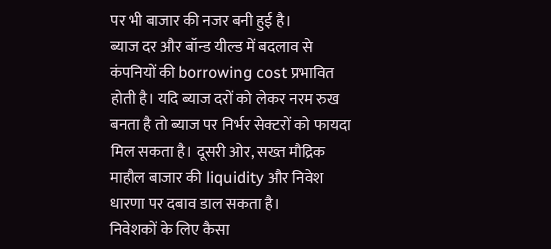पर भी बाजार की नजर बनी हुई है।
ब्याज दर और बॉन्ड यील्ड में बदलाव से कंपनियों की borrowing cost प्रभावित होती है। यदि ब्याज दरों को लेकर नरम रुख बनता है तो ब्याज पर निर्भर सेक्टरों को फायदा मिल सकता है। दूसरी ओर, सख्त मौद्रिक माहौल बाजार की liquidity और निवेश धारणा पर दबाव डाल सकता है।
निवेशकों के लिए कैसा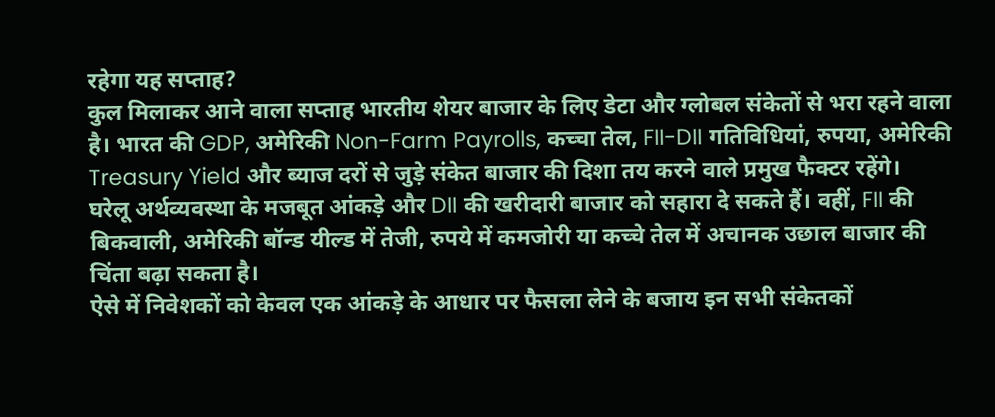रहेगा यह सप्ताह?
कुल मिलाकर आने वाला सप्ताह भारतीय शेयर बाजार के लिए डेटा और ग्लोबल संकेतों से भरा रहने वाला है। भारत की GDP, अमेरिकी Non-Farm Payrolls, कच्चा तेल, FII-DII गतिविधियां, रुपया, अमेरिकी Treasury Yield और ब्याज दरों से जुड़े संकेत बाजार की दिशा तय करने वाले प्रमुख फैक्टर रहेंगे।
घरेलू अर्थव्यवस्था के मजबूत आंकड़े और DII की खरीदारी बाजार को सहारा दे सकते हैं। वहीं, FII की बिकवाली, अमेरिकी बॉन्ड यील्ड में तेजी, रुपये में कमजोरी या कच्चे तेल में अचानक उछाल बाजार की चिंता बढ़ा सकता है।
ऐसे में निवेशकों को केवल एक आंकड़े के आधार पर फैसला लेने के बजाय इन सभी संकेतकों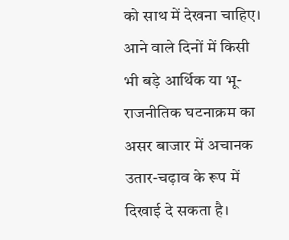को साथ में देखना चाहिए। आने वाले दिनों में किसी भी बड़े आर्थिक या भू-राजनीतिक घटनाक्रम का असर बाजार में अचानक उतार-चढ़ाव के रूप में दिखाई दे सकता है।